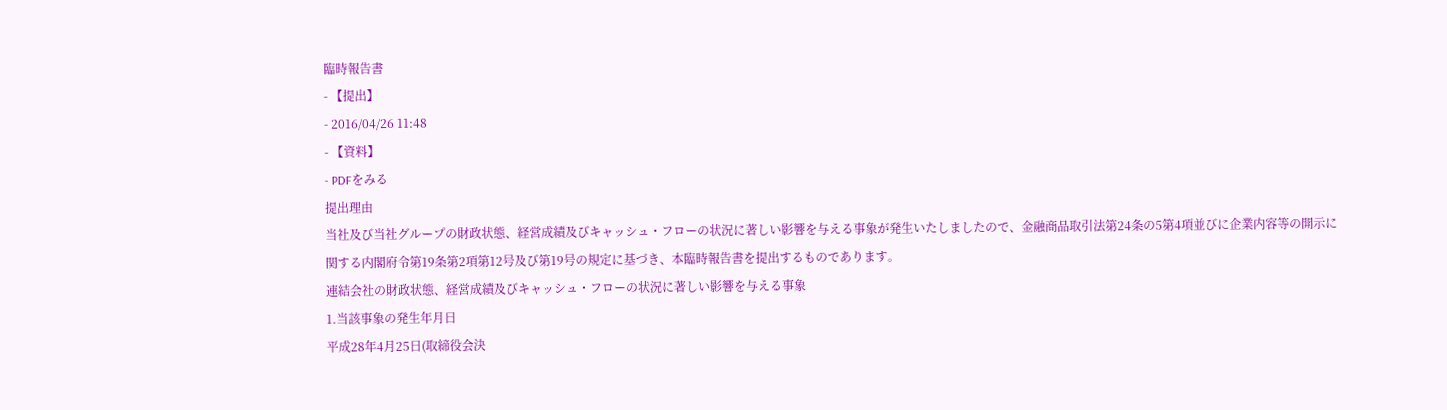臨時報告書
- 【提出】
- 2016/04/26 11:48
- 【資料】
- PDFをみる
提出理由
当社及び当社グループの財政状態、経営成績及びキャッシュ・フローの状況に著しい影響を与える事象が発生いたしましたので、金融商品取引法第24条の5第4項並びに企業内容等の開示に関する内閣府令第19条第2項第12号及び第19号の規定に基づき、本臨時報告書を提出するものであります。
連結会社の財政状態、経営成績及びキャッシュ・フローの状況に著しい影響を与える事象
1.当該事象の発生年月日
平成28年4月25日(取締役会決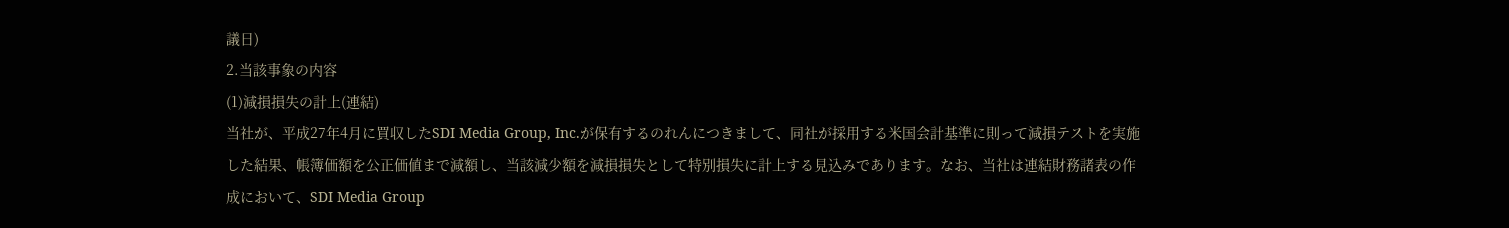議日)
2.当該事象の内容
(1)減損損失の計上(連結)
当社が、平成27年4月に買収したSDI Media Group, Inc.が保有するのれんにつきまして、同社が採用する米国会計基準に則って減損テストを実施した結果、帳簿価額を公正価値まで減額し、当該減少額を減損損失として特別損失に計上する見込みであります。なお、当社は連結財務諸表の作成において、SDI Media Group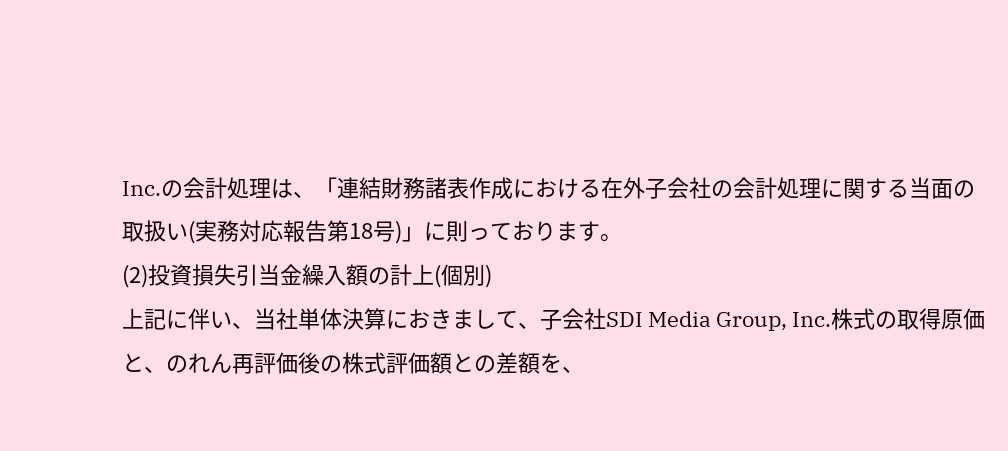Inc.の会計処理は、「連結財務諸表作成における在外子会社の会計処理に関する当面の取扱い(実務対応報告第18号)」に則っております。
(2)投資損失引当金繰入額の計上(個別)
上記に伴い、当社単体決算におきまして、子会社SDI Media Group, Inc.株式の取得原価と、のれん再評価後の株式評価額との差額を、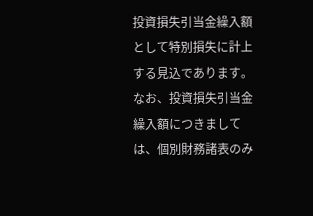投資損失引当金繰入額として特別損失に計上する見込であります。
なお、投資損失引当金繰入額につきましては、個別財務諸表のみ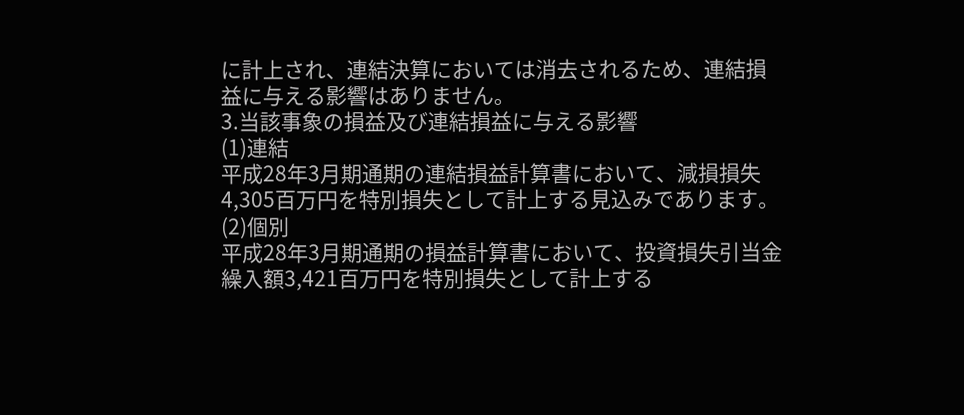に計上され、連結決算においては消去されるため、連結損益に与える影響はありません。
3.当該事象の損益及び連結損益に与える影響
(1)連結
平成28年3月期通期の連結損益計算書において、減損損失4,305百万円を特別損失として計上する見込みであります。
(2)個別
平成28年3月期通期の損益計算書において、投資損失引当金繰入額3,421百万円を特別損失として計上する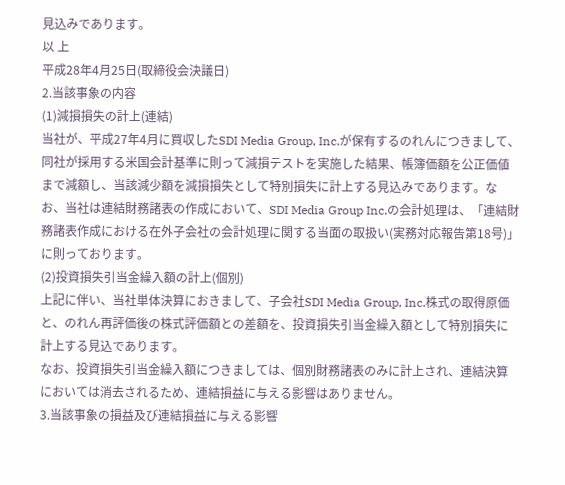見込みであります。
以 上
平成28年4月25日(取締役会決議日)
2.当該事象の内容
(1)減損損失の計上(連結)
当社が、平成27年4月に買収したSDI Media Group, Inc.が保有するのれんにつきまして、同社が採用する米国会計基準に則って減損テストを実施した結果、帳簿価額を公正価値まで減額し、当該減少額を減損損失として特別損失に計上する見込みであります。なお、当社は連結財務諸表の作成において、SDI Media Group Inc.の会計処理は、「連結財務諸表作成における在外子会社の会計処理に関する当面の取扱い(実務対応報告第18号)」に則っております。
(2)投資損失引当金繰入額の計上(個別)
上記に伴い、当社単体決算におきまして、子会社SDI Media Group, Inc.株式の取得原価と、のれん再評価後の株式評価額との差額を、投資損失引当金繰入額として特別損失に計上する見込であります。
なお、投資損失引当金繰入額につきましては、個別財務諸表のみに計上され、連結決算においては消去されるため、連結損益に与える影響はありません。
3.当該事象の損益及び連結損益に与える影響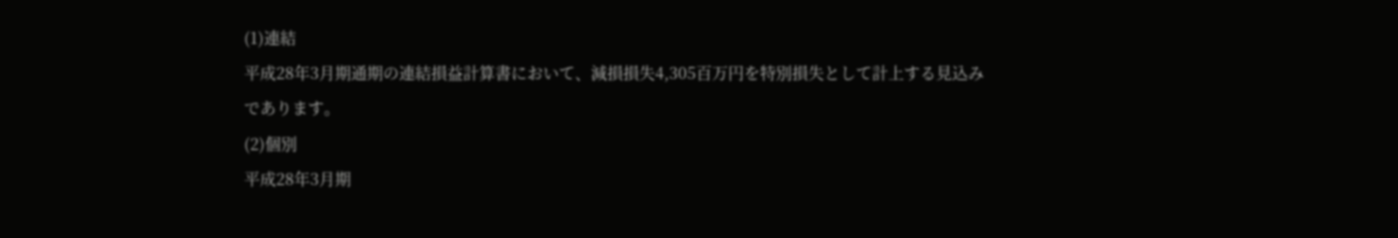(1)連結
平成28年3月期通期の連結損益計算書において、減損損失4,305百万円を特別損失として計上する見込みであります。
(2)個別
平成28年3月期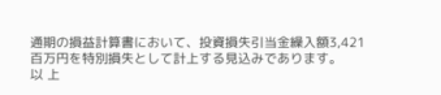通期の損益計算書において、投資損失引当金繰入額3,421百万円を特別損失として計上する見込みであります。
以 上